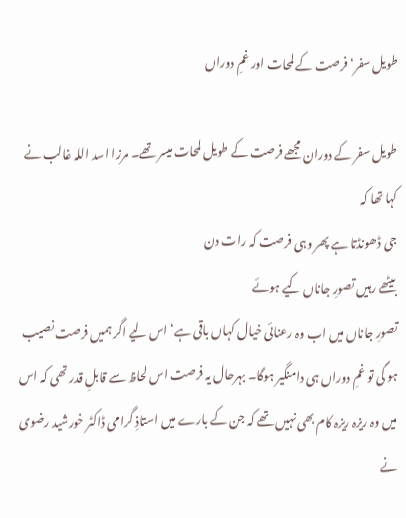طویل سفر‘ فرصت کے لمحات اور غمِ دوراں

طویل سفر کے دوران مجھے فرصت کے طویل لمحات میسر تھے۔ مرزا اسد اللہ غالب نے کہا تھا کہ
جی ڈھونڈتا ہے پھر وہی فرصت کہ رات دن
بیٹھے رہیں تصورِ جاناں کیے ہوئے
تصورِ جاناں میں اب وہ رعنائی خیال کہاں باقی ہے‘ اس لیے اگر ہمیں فرصت نصیب ہو گی تو غمِ دوراں ہی دامنگیر ہوگا۔ بہرحال یہ فرصت اس لحاظ سے قابلِ قدر تھی کہ اس میں وہ ریزہ ریزہ کام بھی نہیں تھے کہ جن کے بارے میں استاذِ گرامی ڈاکٹر خورشید رضوی نے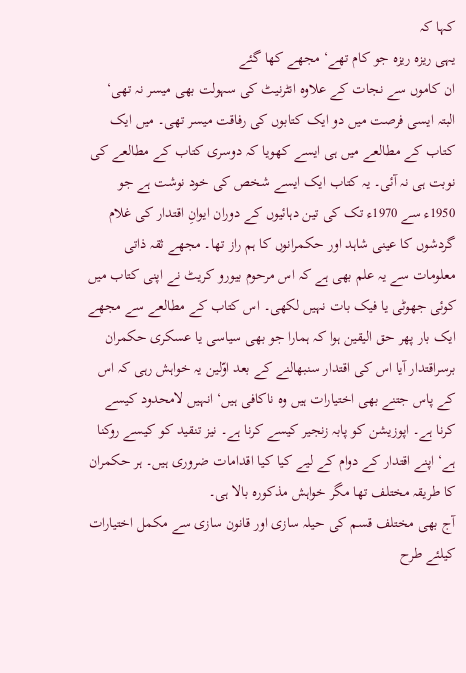کہا کہ
یہی ریزہ ریزہ جو کام تھے‘ مجھے کھا گئے
ان کاموں سے نجات کے علاوہ انٹرنیٹ کی سہولت بھی میسر نہ تھی‘ البتہ ایسی فرصت میں دو ایک کتابوں کی رفاقت میسر تھی۔ میں ایک کتاب کے مطالعے میں ہی ایسے کھویا کہ دوسری کتاب کے مطالعے کی نوبت ہی نہ آئی۔ یہ کتاب ایک ایسے شخص کی خود نوشت ہے جو 1950ء سے 1970ء تک کی تین دہائیوں کے دوران ایوانِ اقتدار کی غلام گردشوں کا عینی شاہد اور حکمرانوں کا ہم راز تھا۔ مجھے ثقہ ذاتی معلومات سے یہ علم بھی ہے کہ اس مرحوم بیورو کریٹ نے اپنی کتاب میں کوئی جھوٹی یا فیک بات نہیں لکھی۔ اس کتاب کے مطالعے سے مجھے ایک بار پھر حق الیقین ہوا کہ ہمارا جو بھی سیاسی یا عسکری حکمران برسراقتدار آیا اس کی اقتدار سنبھالنے کے بعد اوّلین یہ خواہش رہی کہ اس کے پاس جتنے بھی اختیارات ہیں وہ ناکافی ہیں‘ انہیں لامحدود کیسے کرنا ہے۔ اپوزیشن کو پابہ زنجیر کیسے کرنا ہے۔ نیز تنقید کو کیسے روکنا ہے‘ اپنے اقتدار کے دوام کے لیے کیا کیا اقدامات ضروری ہیں۔ ہر حکمران کا طریقہ مختلف تھا مگر خواہش مذکورہ بالا ہی۔
آج بھی مختلف قسم کی حیلہ سازی اور قانون سازی سے مکمل اختیارات کیلئے طرح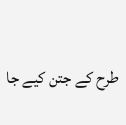طرح کے جتن کیے جا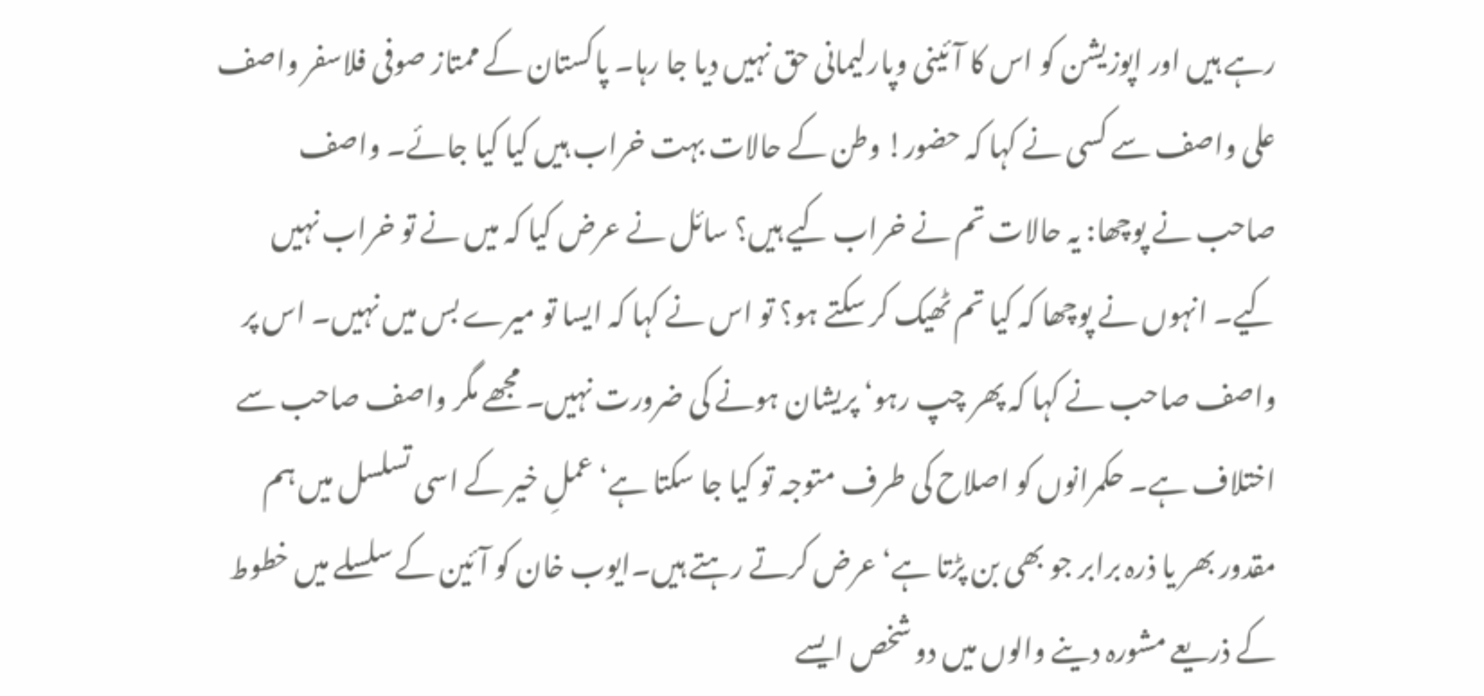رہے ہیں اور اپوزیشن کو اس کا آئینی وپارلیمانی حق نہیں دیا جا رہا۔ پاکستان کے ممتاز صوفی فلاسفر واصف علی واصف سے کسی نے کہا کہ حضور! وطن کے حالات بہت خراب ہیں کیا کیا جائے۔ واصف صاحب نے پوچھا: یہ حالات تم نے خراب کیے ہیں؟ سائل نے عرض کیا کہ میں نے تو خراب نہیں کیے۔ انہوں نے پوچھا کہ کیا تم ٹھیک کر سکتے ہو؟ تو اس نے کہا کہ ایسا تو میرے بس میں نہیں۔ اس پر واصف صاحب نے کہا کہ پھر چپ رہو‘ پریشان ہونے کی ضرورت نہیں۔ مجھے مگر واصف صاحب سے اختلاف ہے۔ حکمرانوں کو اصلاح کی طرف متوجہ تو کیا جا سکتا ہے‘ عملِ خیر کے اسی تسلسل میں ہم مقدور بھر یا ذرہ برابر جو بھی بن پڑتا ہے‘ عرض کرتے رہتے ہیں۔ایوب خان کو آئین کے سلسلے میں خطوط کے ذریعے مشورہ دینے والوں میں دو شخص ایسے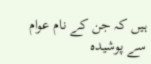ہیں کہ جن کے نام عوام سے پوشیدہ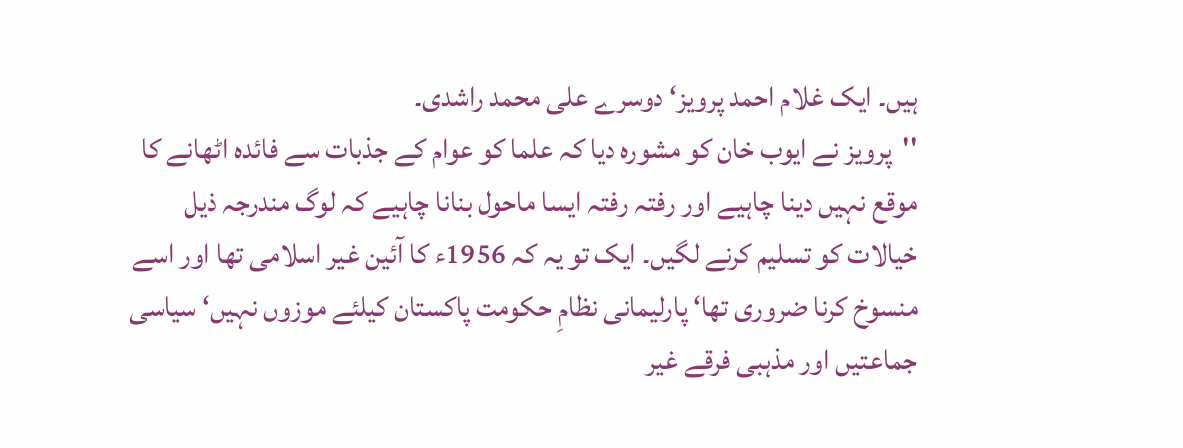ہیں۔ ایک غلام احمد پرویز‘ دوسرے علی محمد راشدی۔
''پرویز نے ایوب خان کو مشورہ دیا کہ علما کو عوام کے جذبات سے فائدہ اٹھانے کا موقع نہیں دینا چاہیے اور رفتہ رفتہ ایسا ماحول بنانا چاہیے کہ لوگ مندرجہ ذیل خیالات کو تسلیم کرنے لگیں۔ ایک تو یہ کہ 1956ء کا آئین غیر اسلامی تھا اور اسے منسوخ کرنا ضروری تھا‘ پارلیمانی نظامِ حکومت پاکستان کیلئے موزوں نہیں‘ سیاسی جماعتیں اور مذہبی فرقے غیر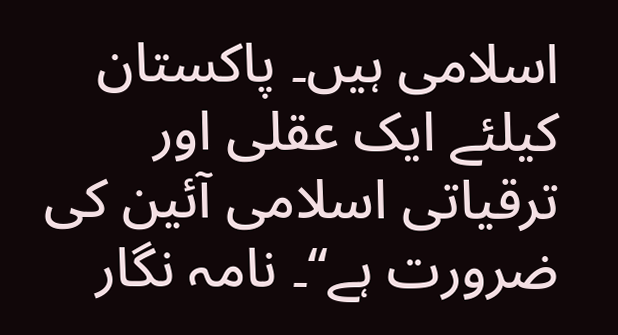اسلامی ہیں۔ پاکستان کیلئے ایک عقلی اور ترقیاتی اسلامی آئین کی ضرورت ہے‘‘۔ نامہ نگار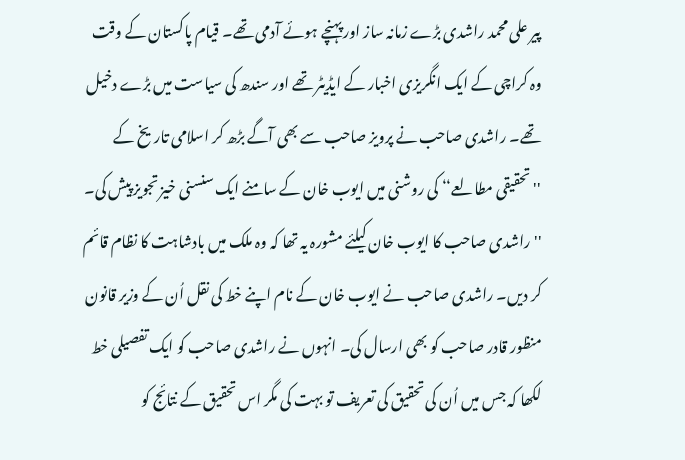پیر علی محمد راشدی بڑے زمانہ ساز اور پہنچے ہوئے آدمی تھے۔ قیام پاکستان کے وقت وہ کراچی کے ایک انگریزی اخبار کے ایڈیٹر تھے اور سندھ کی سیاست میں بڑے دخیل تھے۔ راشدی صاحب نے پرویز صاحب سے بھی آگے بڑھ کر اسلامی تاریخ کے ''تحقیقی مطالعے‘‘ کی روشنی میں ایوب خان کے سامنے ایک سنسنی خیز تجویز پیش کی۔
''راشدی صاحب کا ایوب خان کیلئے مشورہ یہ تھا کہ وہ ملک میں بادشاہت کا نظام قائم کر دیں۔ راشدی صاحب نے ایوب خان کے نام اپنے خط کی نقل اُن کے وزیر قانون منظور قادر صاحب کو بھی ارسال کی۔ انہوں نے راشدی صاحب کو ایک تفصیلی خط لکھا کہ جس میں اُن کی تحقیق کی تعریف تو بہت کی مگر اس تحقیق کے نتائج کو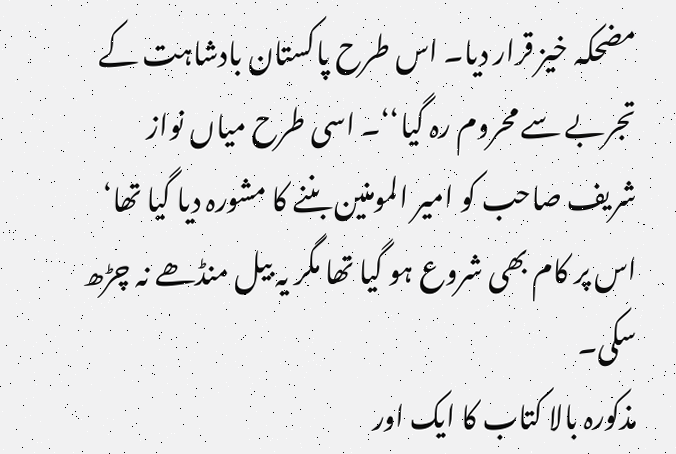مضحکہ خیز قرار دیا۔ اس طرح پاکستان بادشاہت کے تجربے سے محروم رہ گیا‘‘۔ اسی طرح میاں نواز شریف صاحب کو امیر المومنین بننے کا مشورہ دیا گیا تھا‘ اس پر کام بھی شروع ہو گیا تھا مگر یہ بیل منڈھے نہ چڑھ سکی۔
مذکورہ بالا کتاب کا ایک اور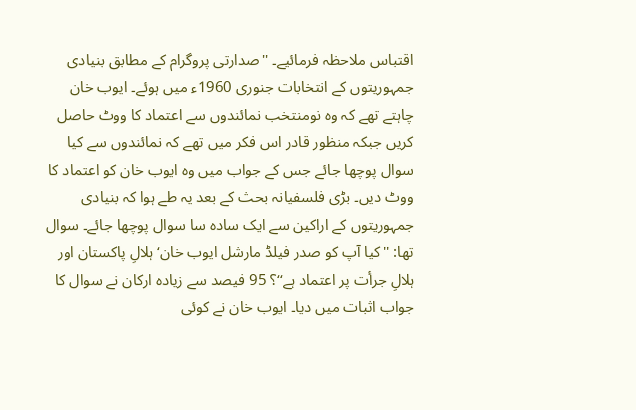اقتباس ملاحظہ فرمائیے۔ ''صدارتی پروگرام کے مطابق بنیادی جمہوریتوں کے انتخابات جنوری 1960ء میں ہوئے۔ ایوب خان چاہتے تھے کہ وہ نومنتخب نمائندوں سے اعتماد کا ووٹ حاصل کریں جبکہ منظور قادر اس فکر میں تھے کہ نمائندوں سے کیا سوال پوچھا جائے جس کے جواب میں وہ ایوب خان کو اعتماد کا ووٹ دیں۔ بڑی فلسفیانہ بحث کے بعد یہ طے ہوا کہ بنیادی جمہوریتوں کے اراکین سے ایک سادہ سا سوال پوچھا جائے۔ سوال تھا: ''کیا آپ کو صدر فیلڈ مارشل ایوب خان‘ ہلالِ پاکستان اور ہلالِ جرأت پر اعتماد ہے‘‘؟ 95 فیصد سے زیادہ ارکان نے سوال کا جواب اثبات میں دیا۔ ایوب خان نے کوئی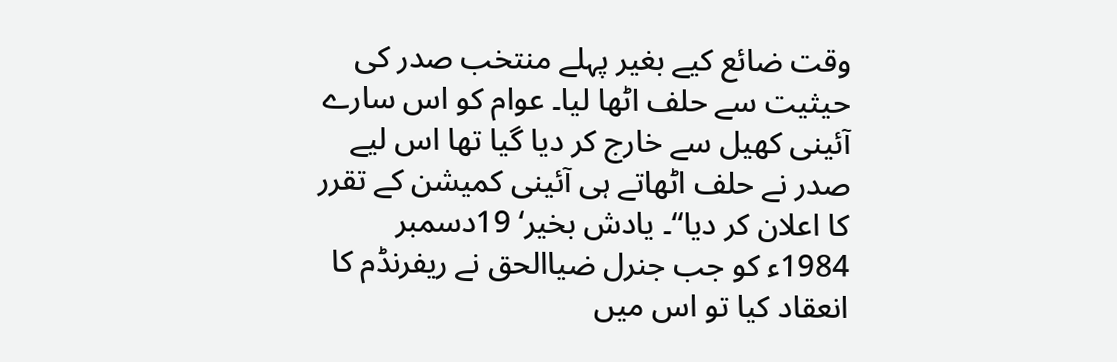وقت ضائع کیے بغیر پہلے منتخب صدر کی حیثیت سے حلف اٹھا لیا۔ عوام کو اس سارے آئینی کھیل سے خارج کر دیا گیا تھا اس لیے صدر نے حلف اٹھاتے ہی آئینی کمیشن کے تقرر کا اعلان کر دیا‘‘۔ یادش بخیر‘ 19دسمبر 1984ء کو جب جنرل ضیاالحق نے ریفرنڈم کا انعقاد کیا تو اس میں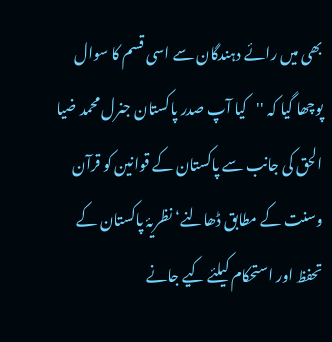بھی میں رائے دہندگان سے اسی قسم کا سوال پوچھا گیا کہ ''کیا آپ صدر پاکستان جنرل محمد ضیا الحق کی جانب سے پاکستان کے قوانین کو قرآن وسنت کے مطابق ڈھالنے‘ نظریۂ پاکستان کے تحفظ اور استحکام کیلئے کیے جانے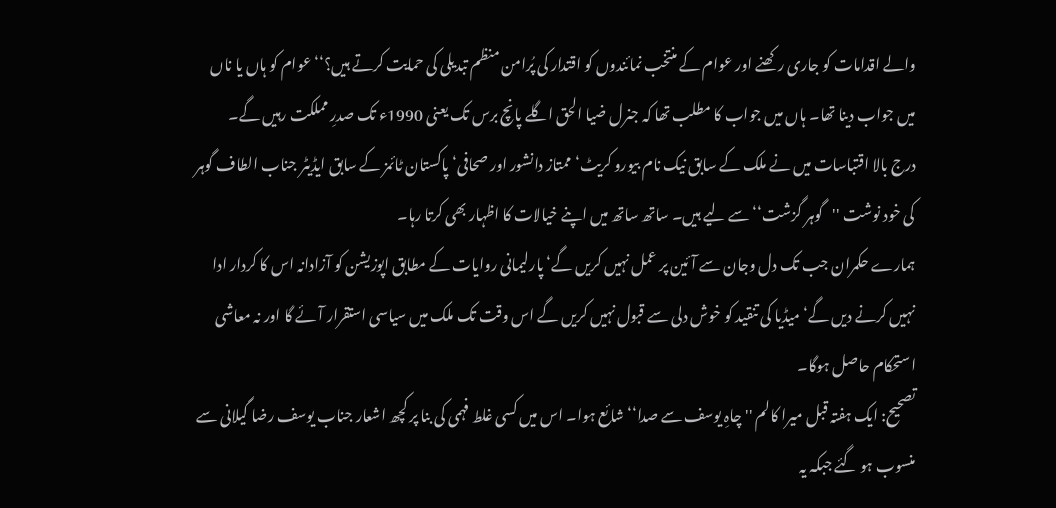والے اقدامات کو جاری رکھنے اور عوام کے منتخب نمائندوں کو اقتدار کی پُرامن منظم تبدیلی کی حمایت کرتے ہیں؟‘‘ عوام کو ہاں یا ناں میں جواب دینا تھا۔ ہاں میں جواب کا مطلب تھا کہ جنرل ضیا الحق اگلے پانچ برس تک یعنی 1990ء تک صدرِ مملکت رہیں گے۔
درج بالا اقتباسات میں نے ملک کے سابق نیک نام بیورو کریٹ‘ ممتاز دانشور اور صحافی‘ پاکستان ٹائمز کے سابق ایڈیٹر جناب الطاف گوہر کی خود نوشت ''گوہر گزشت‘‘ سے لیے ہیں۔ ساتھ ساتھ میں اپنے خیالات کا اظہار بھی کرتا رہا۔
ہمارے حکمران جب تک دل وجان سے آئین پر عمل نہیں کریں گے‘ پارلیمانی روایات کے مطابق اپوزیشن کو آزادانہ اس کا کردار ادا نہیں کرنے دیں گے‘ میڈیا کی تنقید کو خوش دلی سے قبول نہیں کریں گے اس وقت تک ملک میں سیاسی استقرار آئے گا اور نہ معاشی استحکام حاصل ہوگا۔
تصحیح: ایک ہفتہ قبل میرا کالم ''چاہِ یوسف سے صدا‘‘ شائع ہوا۔ اس میں کسی غلط فہمی کی بنا پر کچھ اشعار جناب یوسف رضا گیلانی سے منسوب ہو گئے جبکہ یہ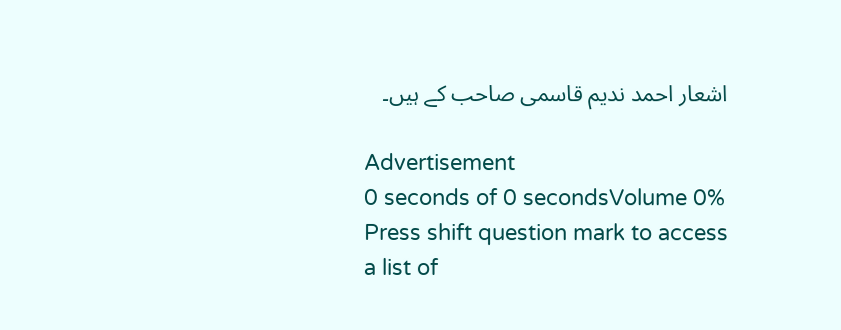اشعار احمد ندیم قاسمی صاحب کے ہیں۔

Advertisement
0 seconds of 0 secondsVolume 0%
Press shift question mark to access a list of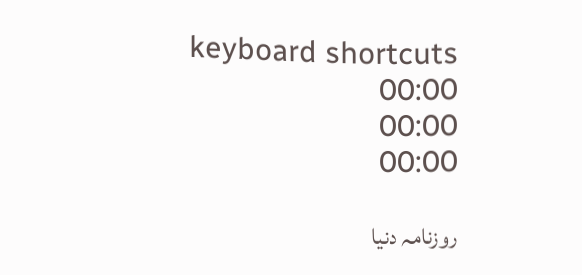keyboard shortcuts
00:00
00:00
00:00

روزنامہ دنیا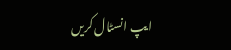ایپ انسٹال کریں